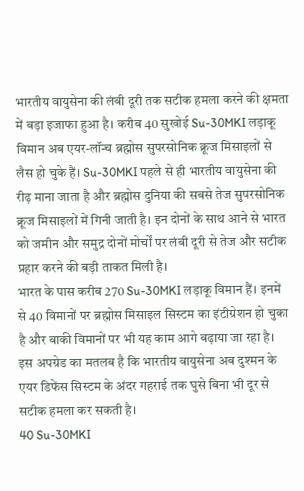भारतीय वायुसेना की लंबी दूरी तक सटीक हमला करने की क्षमता में बड़ा इजाफा हुआ है। करीब 40 सुखोई Su-30MKI लड़ाकू विमान अब एयर-लॉन्च ब्रह्मोस सुपरसोनिक क्रूज मिसाइलों से लैस हो चुके हैं। Su-30MKI पहले से ही भारतीय वायुसेना की रीढ़ माना जाता है और ब्रह्मोस दुनिया की सबसे तेज सुपरसोनिक क्रूज मिसाइलों में गिनी जाती है। इन दोनों के साथ आने से भारत को जमीन और समुद्र दोनों मोर्चों पर लंबी दूरी से तेज और सटीक प्रहार करने की बड़ी ताकत मिली है।
भारत के पास करीब 270 Su-30MKI लड़ाकू विमान हैं। इनमें से 40 विमानों पर ब्रह्मोस मिसाइल सिस्टम का इंटीग्रेशन हो चुका है और बाकी विमानों पर भी यह काम आगे बढ़ाया जा रहा है। इस अपग्रेड का मतलब है कि भारतीय वायुसेना अब दुश्मन के एयर डिफेंस सिस्टम के अंदर गहराई तक घुसे बिना भी दूर से सटीक हमला कर सकती है।
40 Su-30MKI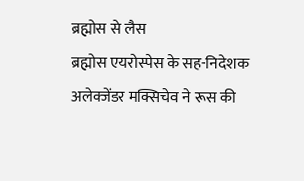ब्रह्मोस से लैस
ब्रह्मोस एयरोस्पेस के सह-निदेशक अलेक्जेंडर मक्सिचेव ने रूस की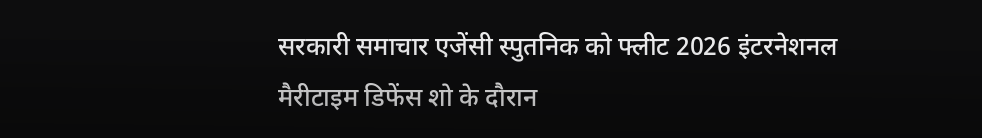सरकारी समाचार एजेंसी स्पुतनिक को फ्लीट 2026 इंटरनेशनल मैरीटाइम डिफेंस शो के दौरान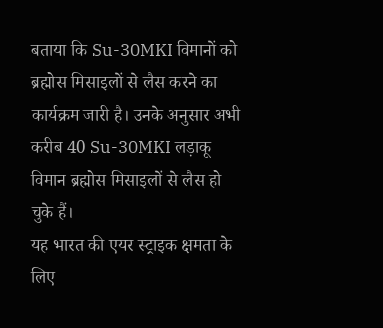बताया कि Su-30MKI विमानों को ब्रह्मोस मिसाइलों से लैस करने का कार्यक्रम जारी है। उनके अनुसार अभी करीब 40 Su-30MKI लड़ाकू विमान ब्रह्मोस मिसाइलों से लैस हो चुके हैं।
यह भारत की एयर स्ट्राइक क्षमता के लिए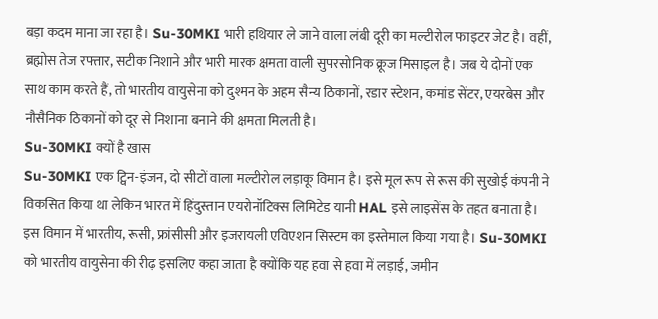बड़ा कदम माना जा रहा है। Su-30MKI भारी हथियार ले जाने वाला लंबी दूरी का मल्टीरोल फाइटर जेट है। वहीं, ब्रह्मोस तेज रफ्तार, सटीक निशाने और भारी मारक क्षमता वाली सुपरसोनिक क्रूज मिसाइल है। जब ये दोनों एक साथ काम करते हैं, तो भारतीय वायुसेना को दुश्मन के अहम सैन्य ठिकानों, रडार स्टेशन, कमांड सेंटर, एयरबेस और नौसैनिक ठिकानों को दूर से निशाना बनाने की क्षमता मिलती है।
Su-30MKI क्यों है खास
Su-30MKI एक ट्विन-इंजन, दो सीटों वाला मल्टीरोल लड़ाकू विमान है। इसे मूल रूप से रूस की सुखोई कंपनी ने विकसित किया था लेकिन भारत में हिंदुस्तान एयरोनॉटिक्स लिमिटेड यानी HAL इसे लाइसेंस के तहत बनाता है।
इस विमान में भारतीय, रूसी, फ्रांसीसी और इजरायली एविएशन सिस्टम का इस्तेमाल किया गया है। Su-30MKI को भारतीय वायुसेना की रीढ़ इसलिए कहा जाता है क्योंकि यह हवा से हवा में लड़ाई, जमीन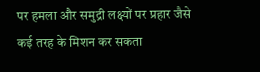पर हमला और समुद्री लक्ष्यों पर प्रहार जैसे कई तरह के मिशन कर सकता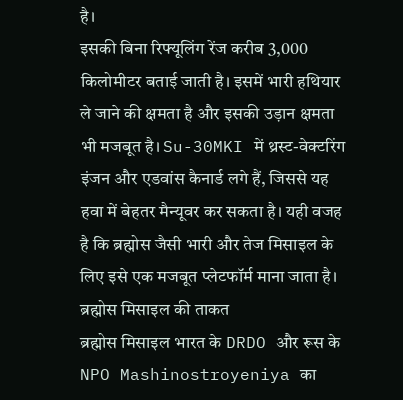है।
इसकी बिना रिफ्यूलिंग रेंज करीब 3,000 किलोमीटर बताई जाती है। इसमें भारी हथियार ले जाने की क्षमता है और इसकी उड़ान क्षमता भी मजबूत है। Su-30MKI में थ्रस्ट-वेक्टरिंग इंजन और एडवांस कैनार्ड लगे हैं, जिससे यह हवा में बेहतर मैन्यूवर कर सकता है। यही वजह है कि ब्रह्मोस जैसी भारी और तेज मिसाइल के लिए इसे एक मजबूत प्लेटफॉर्म माना जाता है।
ब्रह्मोस मिसाइल की ताकत
ब्रह्मोस मिसाइल भारत के DRDO और रूस के NPO Mashinostroyeniya का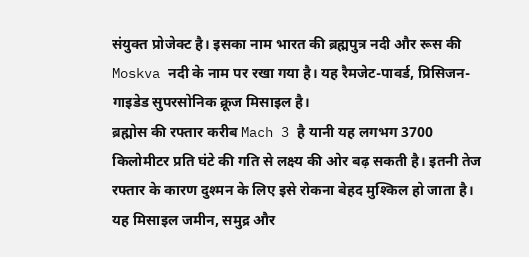संयुक्त प्रोजेक्ट है। इसका नाम भारत की ब्रह्मपुत्र नदी और रूस की Moskva नदी के नाम पर रखा गया है। यह रैमजेट-पावर्ड, प्रिसिजन-गाइडेड सुपरसोनिक क्रूज मिसाइल है।
ब्रह्मोस की रफ्तार करीब Mach 3 है यानी यह लगभग 3700 किलोमीटर प्रति घंटे की गति से लक्ष्य की ओर बढ़ सकती है। इतनी तेज रफ्तार के कारण दुश्मन के लिए इसे रोकना बेहद मुश्किल हो जाता है।
यह मिसाइल जमीन, समुद्र और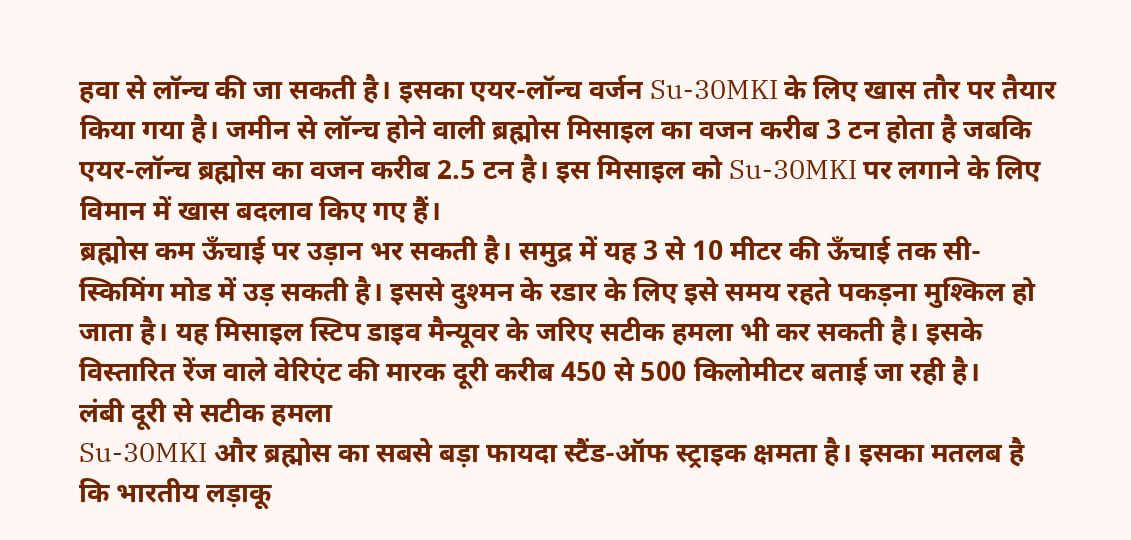हवा से लॉन्च की जा सकती है। इसका एयर-लॉन्च वर्जन Su-30MKI के लिए खास तौर पर तैयार किया गया है। जमीन से लॉन्च होने वाली ब्रह्मोस मिसाइल का वजन करीब 3 टन होता है जबकि एयर-लॉन्च ब्रह्मोस का वजन करीब 2.5 टन है। इस मिसाइल को Su-30MKI पर लगाने के लिए विमान में खास बदलाव किए गए हैं।
ब्रह्मोस कम ऊँचाई पर उड़ान भर सकती है। समुद्र में यह 3 से 10 मीटर की ऊँचाई तक सी-स्किमिंग मोड में उड़ सकती है। इससे दुश्मन के रडार के लिए इसे समय रहते पकड़ना मुश्किल हो जाता है। यह मिसाइल स्टिप डाइव मैन्यूवर के जरिए सटीक हमला भी कर सकती है। इसके विस्तारित रेंज वाले वेरिएंट की मारक दूरी करीब 450 से 500 किलोमीटर बताई जा रही है।
लंबी दूरी से सटीक हमला
Su-30MKI और ब्रह्मोस का सबसे बड़ा फायदा स्टैंड-ऑफ स्ट्राइक क्षमता है। इसका मतलब है कि भारतीय लड़ाकू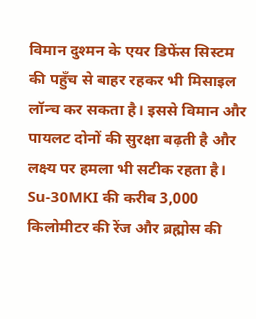विमान दुश्मन के एयर डिफेंस सिस्टम की पहुँच से बाहर रहकर भी मिसाइल लॉन्च कर सकता है। इससे विमान और पायलट दोनों की सुरक्षा बढ़ती है और लक्ष्य पर हमला भी सटीक रहता है।
Su-30MKI की करीब 3,000 किलोमीटर की रेंज और ब्रह्मोस की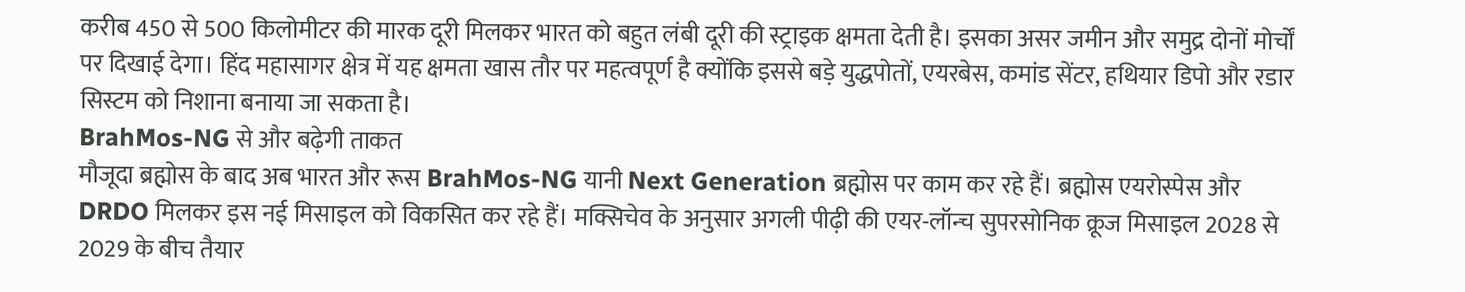करीब 450 से 500 किलोमीटर की मारक दूरी मिलकर भारत को बहुत लंबी दूरी की स्ट्राइक क्षमता देती है। इसका असर जमीन और समुद्र दोनों मोर्चों पर दिखाई देगा। हिंद महासागर क्षेत्र में यह क्षमता खास तौर पर महत्वपूर्ण है क्योंकि इससे बड़े युद्धपोतों, एयरबेस, कमांड सेंटर, हथियार डिपो और रडार सिस्टम को निशाना बनाया जा सकता है।
BrahMos-NG से और बढ़ेगी ताकत
मौजूदा ब्रह्मोस के बाद अब भारत और रूस BrahMos-NG यानी Next Generation ब्रह्मोस पर काम कर रहे हैं। ब्रह्मोस एयरोस्पेस और DRDO मिलकर इस नई मिसाइल को विकसित कर रहे हैं। मक्सिचेव के अनुसार अगली पीढ़ी की एयर-लॉन्च सुपरसोनिक क्रूज मिसाइल 2028 से 2029 के बीच तैयार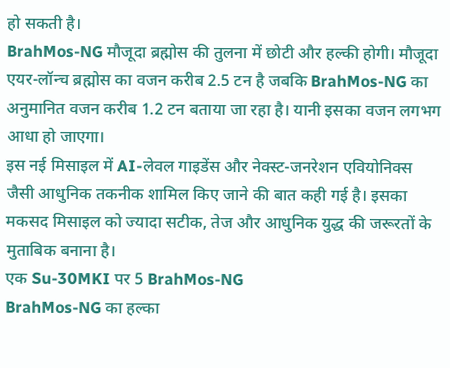हो सकती है।
BrahMos-NG मौजूदा ब्रह्मोस की तुलना में छोटी और हल्की होगी। मौजूदा एयर-लॉन्च ब्रह्मोस का वजन करीब 2.5 टन है जबकि BrahMos-NG का अनुमानित वजन करीब 1.2 टन बताया जा रहा है। यानी इसका वजन लगभग आधा हो जाएगा।
इस नई मिसाइल में AI-लेवल गाइडेंस और नेक्स्ट-जनरेशन एवियोनिक्स जैसी आधुनिक तकनीक शामिल किए जाने की बात कही गई है। इसका मकसद मिसाइल को ज्यादा सटीक, तेज और आधुनिक युद्ध की जरूरतों के मुताबिक बनाना है।
एक Su-30MKI पर 5 BrahMos-NG
BrahMos-NG का हल्का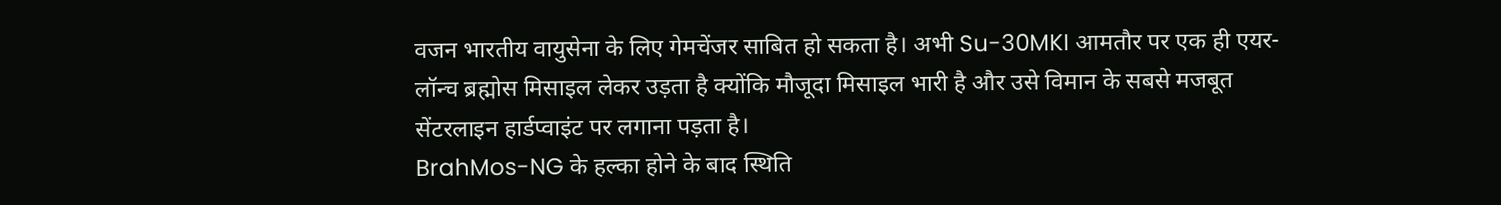वजन भारतीय वायुसेना के लिए गेमचेंजर साबित हो सकता है। अभी Su-30MKI आमतौर पर एक ही एयर-लॉन्च ब्रह्मोस मिसाइल लेकर उड़ता है क्योंकि मौजूदा मिसाइल भारी है और उसे विमान के सबसे मजबूत सेंटरलाइन हार्डप्वाइंट पर लगाना पड़ता है।
BrahMos-NG के हल्का होने के बाद स्थिति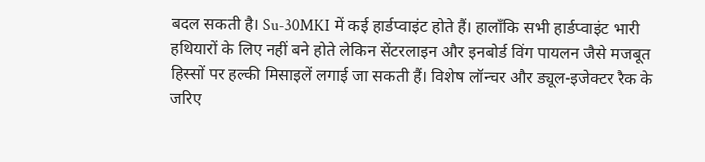बदल सकती है। Su-30MKI में कई हार्डप्वाइंट होते हैं। हालाँकि सभी हार्डप्वाइंट भारी हथियारों के लिए नहीं बने होते लेकिन सेंटरलाइन और इनबोर्ड विंग पायलन जैसे मजबूत हिस्सों पर हल्की मिसाइलें लगाई जा सकती हैं। विशेष लॉन्चर और ड्यूल-इजेक्टर रैक के जरिए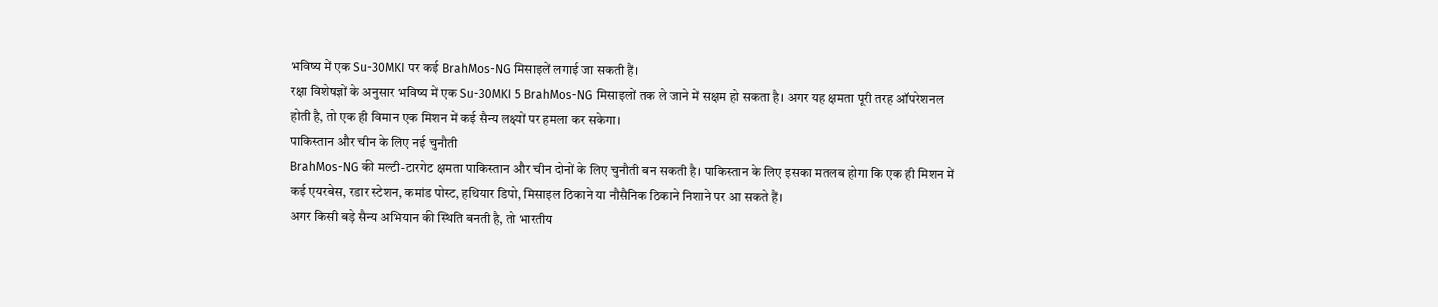भविष्य में एक Su-30MKI पर कई BrahMos-NG मिसाइलें लगाई जा सकती हैं।
रक्षा विशेषज्ञों के अनुसार भविष्य में एक Su-30MKI 5 BrahMos-NG मिसाइलों तक ले जाने में सक्षम हो सकता है। अगर यह क्षमता पूरी तरह ऑपरेशनल होती है, तो एक ही विमान एक मिशन में कई सैन्य लक्ष्यों पर हमला कर सकेगा।
पाकिस्तान और चीन के लिए नई चुनौती
BrahMos-NG की मल्टी-टारगेट क्षमता पाकिस्तान और चीन दोनों के लिए चुनौती बन सकती है। पाकिस्तान के लिए इसका मतलब होगा कि एक ही मिशन में कई एयरबेस, रडार स्टेशन, कमांड पोस्ट, हथियार डिपो, मिसाइल ठिकाने या नौसैनिक ठिकाने निशाने पर आ सकते हैं।
अगर किसी बड़े सैन्य अभियान की स्थिति बनती है, तो भारतीय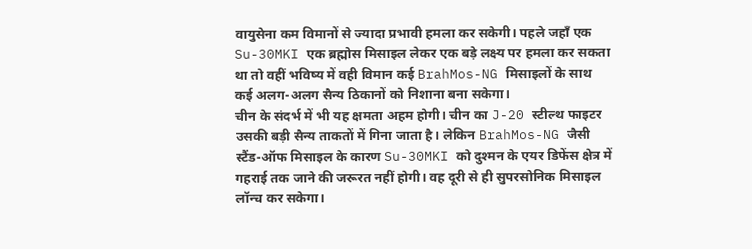वायुसेना कम विमानों से ज्यादा प्रभावी हमला कर सकेगी। पहले जहाँ एक Su-30MKI एक ब्रह्मोस मिसाइल लेकर एक बड़े लक्ष्य पर हमला कर सकता था तो वहीं भविष्य में वही विमान कई BrahMos-NG मिसाइलों के साथ कई अलग-अलग सैन्य ठिकानों को निशाना बना सकेगा।
चीन के संदर्भ में भी यह क्षमता अहम होगी। चीन का J-20 स्टील्थ फाइटर उसकी बड़ी सैन्य ताकतों में गिना जाता है। लेकिन BrahMos-NG जैसी स्टैंड-ऑफ मिसाइल के कारण Su-30MKI को दुश्मन के एयर डिफेंस क्षेत्र में गहराई तक जाने की जरूरत नहीं होगी। वह दूरी से ही सुपरसोनिक मिसाइल लॉन्च कर सकेगा।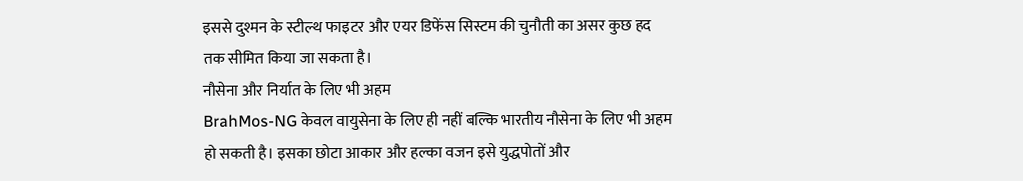इससे दुश्मन के स्टील्थ फाइटर और एयर डिफेंस सिस्टम की चुनौती का असर कुछ हद तक सीमित किया जा सकता है।
नौसेना और निर्यात के लिए भी अहम
BrahMos-NG केवल वायुसेना के लिए ही नहीं बल्कि भारतीय नौसेना के लिए भी अहम हो सकती है। इसका छोटा आकार और हल्का वजन इसे युद्धपोतों और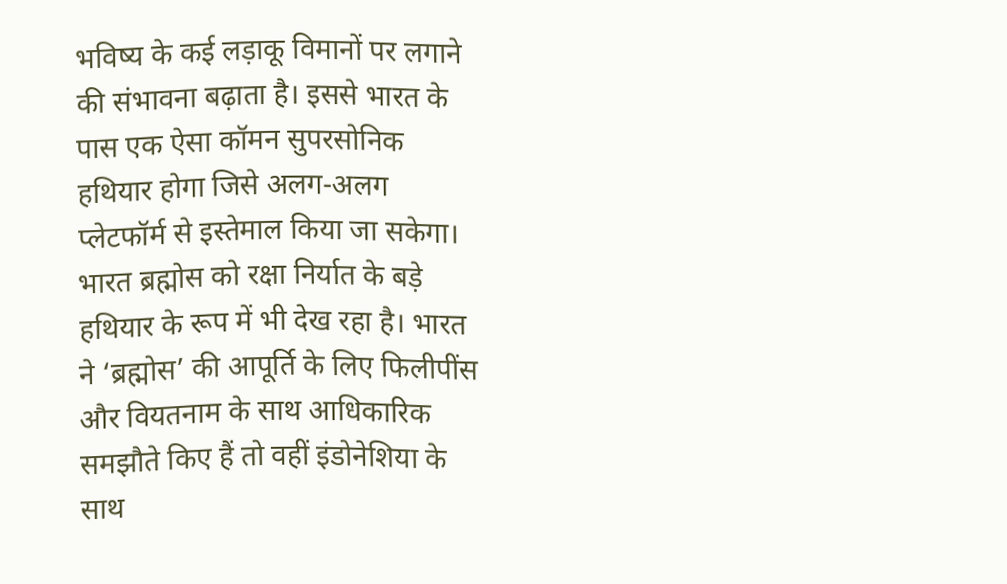भविष्य के कई लड़ाकू विमानों पर लगाने की संभावना बढ़ाता है। इससे भारत के पास एक ऐसा कॉमन सुपरसोनिक हथियार होगा जिसे अलग-अलग प्लेटफॉर्म से इस्तेमाल किया जा सकेगा।
भारत ब्रह्मोस को रक्षा निर्यात के बड़े हथियार के रूप में भी देख रहा है। भारत ने ‘ब्रह्मोस’ की आपूर्ति के लिए फिलीपींस और वियतनाम के साथ आधिकारिक समझौते किए हैं तो वहीं इंडोनेशिया के साथ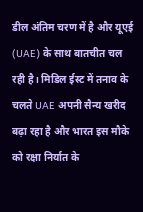डील अंतिम चरण में है और यूएई (UAE) के साथ बातचीत चल रही है। मिडिल ईस्ट में तनाव के चलते UAE अपनी सैन्य खरीद बढ़ा रहा है और भारत इस मौके को रक्षा निर्यात के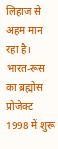लिहाज से अहम मान रहा है।
भारत-रूस का ब्रह्मोस प्रोजेक्ट 1998 में शुरू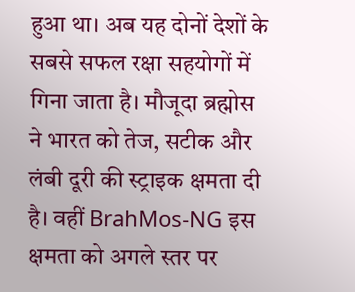हुआ था। अब यह दोनों देशों के सबसे सफल रक्षा सहयोगों में गिना जाता है। मौजूदा ब्रह्मोस ने भारत को तेज, सटीक और लंबी दूरी की स्ट्राइक क्षमता दी है। वहीं BrahMos-NG इस क्षमता को अगले स्तर पर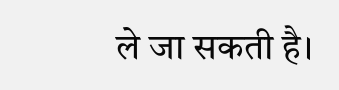ले जा सकती है।